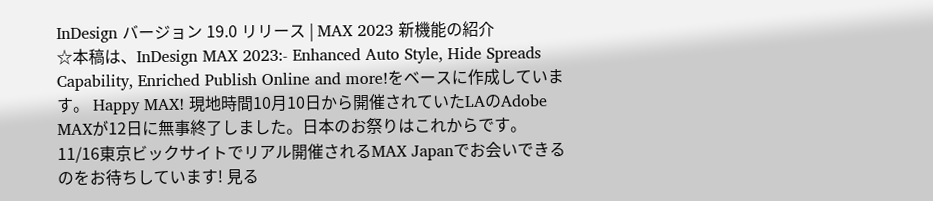InDesign バージョン 19.0 リリース | MAX 2023 新機能の紹介
☆本稿は、InDesign MAX 2023:- Enhanced Auto Style, Hide Spreads Capability, Enriched Publish Online and more!をベースに作成しています。 Happy MAX! 現地時間10月10日から開催されていたLAのAdobe MAXが12日に無事終了しました。日本のお祭りはこれからです。11/16東京ビックサイトでリアル開催されるMAX Japanでお会いできるのをお待ちしています! 見る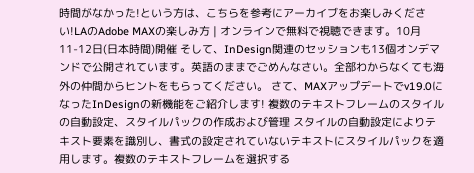時間がなかった!という方は、こちらを参考にアーカイブをお楽しみください!LAのAdobe MAXの楽しみ方 | オンラインで無料で視聴できます。10月11-12日(日本時間)開催 そして、InDesign関連のセッションも13個オンデマンドで公開されています。英語のままでごめんなさい。全部わからなくても海外の仲間からヒントをもらってください。 さて、MAXアップデートでv19.0になったInDesignの新機能をご紹介します! 複数のテキストフレームのスタイルの自動設定、スタイルパックの作成および管理 スタイルの自動設定によりテキスト要素を識別し、書式の設定されていないテキストにスタイルパックを適用します。複数のテキストフレームを選択する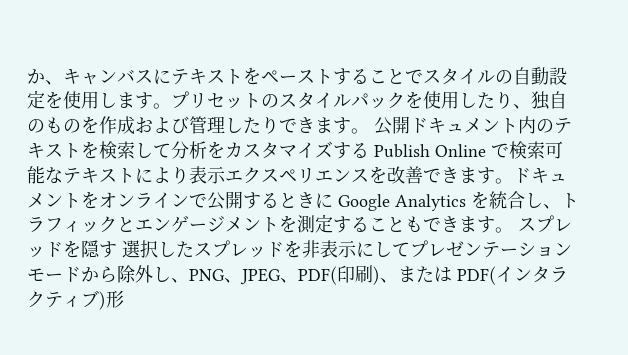か、キャンバスにテキストをペーストすることでスタイルの自動設定を使用します。プリセットのスタイルパックを使用したり、独自のものを作成および管理したりできます。 公開ドキュメント内のテキストを検索して分析をカスタマイズする Publish Online で検索可能なテキストにより表示エクスペリエンスを改善できます。ドキュメントをオンラインで公開するときに Google Analytics を統合し、トラフィックとエンゲージメントを測定することもできます。 スプレッドを隠す 選択したスプレッドを非表示にしてプレゼンテーションモードから除外し、PNG、JPEG、PDF(印刷)、または PDF(インタラクティブ)形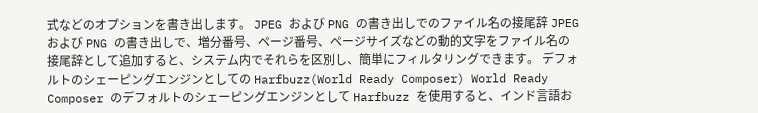式などのオプションを書き出します。 JPEG および PNG の書き出しでのファイル名の接尾辞 JPEG および PNG の書き出しで、増分番号、ページ番号、ページサイズなどの動的文字をファイル名の接尾辞として追加すると、システム内でそれらを区別し、簡単にフィルタリングできます。 デフォルトのシェーピングエンジンとしての Harfbuzz(World Ready Composer) World Ready Composer のデフォルトのシェーピングエンジンとして Harfbuzz を使用すると、インド言語お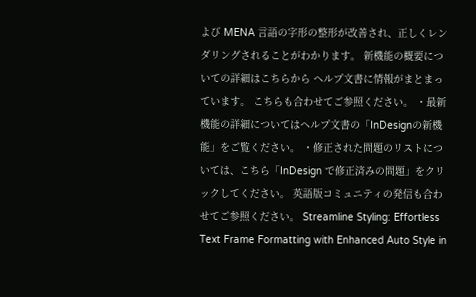よび MENA 言語の字形の整形が改善され、正しくレンダリングされることがわかります。 新機能の概要についての詳細はこちらから ヘルプ文書に情報がまとまっています。 こちらも合わせてご参照ください。 ・最新機能の詳細についてはヘルプ文書の「InDesignの新機能」をご覧ください。 ・修正された問題のリストについては、こちら「InDesign で修正済みの問題」をクリックしてください。 英語版コミュニティの発信も合わせてご参照ください。 Streamline Styling: Effortless Text Frame Formatting with Enhanced Auto Style in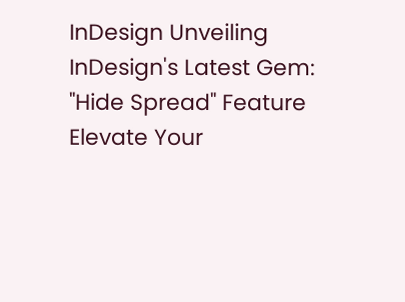InDesign Unveiling InDesign's Latest Gem: "Hide Spread" Feature Elevate Your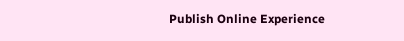Publish Online Experience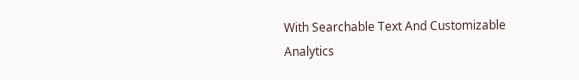With Searchable Text And Customizable Analytics